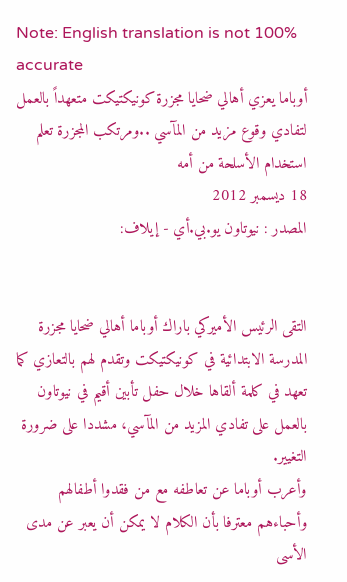Note: English translation is not 100% accurate
أوباما يعزي أهالي ضحايا مجزرة كونيكتيكت متعهداً بالعمل لتفادي وقوع مزيد من المآسي ..ومرتكب المجزرة تعلم استخدام الأسلحة من أمه
18 ديسمبر 2012
المصدر : نيوتاون يو.بي.أي - إيلاف:


التقى الرئيس الأميركي باراك أوباما أهالي ضحايا مجزرة المدرسة الابتدائية في كونيكتيكت وتقدم لهم بالتعازي كما تعهد في كلمة ألقاها خلال حفل تأبين أقيم في نيوتاون بالعمل على تفادي المزيد من المآسي، مشددا على ضرورة التغيير.
وأعرب أوباما عن تعاطفه مع من فقدوا أطفالهم وأحباءهم معترفا بأن الكلام لا يمكن أن يعبر عن مدى الأسى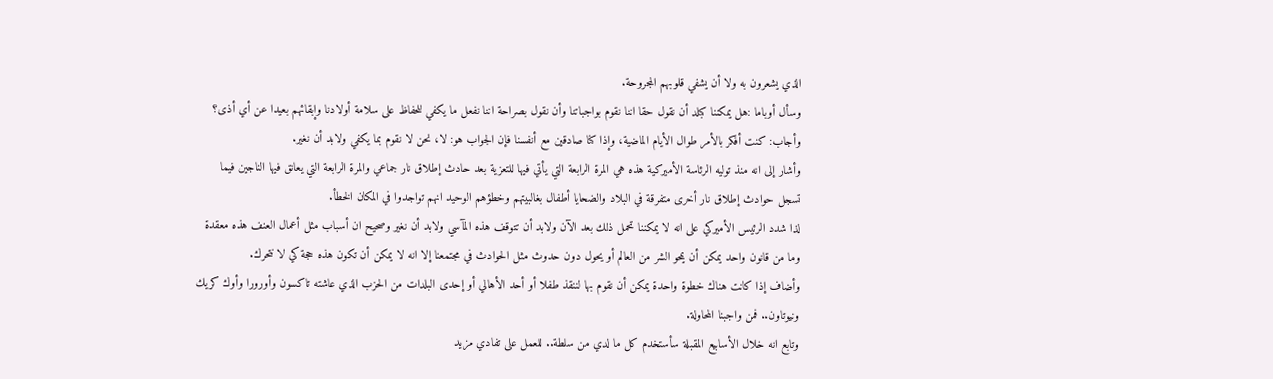الذي يشعرون به ولا أن يشفي قلوبهم المجروحة.
وسأل أوباما :هل يمكننا كبلد أن نقول حقا اننا نقوم بواجباتنا وأن نقول بصراحة اننا نفعل ما يكفي للحفاظ على سلامة أولادنا وإبقائهم بعيدا عن أي أذى؟
وأجاب: كنت أفكر بالأمر طوال الأيام الماضية، وإذا كنا صادقين مع أنفسنا فإن الجواب هو: لا، نحن لا نقوم بما يكفي ولابد أن نغير.
وأشار إلى انه منذ توليه الرئاسة الأميركية هذه هي المرة الرابعة التي يأتي فيها للتعزية بعد حادث إطلاق نار جماعي والمرة الرابعة التي يعانق فيها الناجين فيما تسجل حوادث إطلاق نار أخرى متفرقة في البلاد والضحايا أطفال بغالبيتهم وخطؤهم الوحيد انهم تواجدوا في المكان الخطأ.
لذا شدد الرئيس الأميركي على انه لا يمكننا تحمل ذلك بعد الآن ولابد أن تتوقف هذه المآسي ولابد أن نغير وصحيح ان أسباب مثل أعمال العنف هذه معقدة وما من قانون واحد يمكن أن يمحو الشر من العالم أو يحول دون حدوث مثل الحوادث في مجتمعنا إلا انه لا يمكن أن تكون هذه حجة كي لا نتحرك.
وأضاف إذا كانت هناك خطوة واحدة يمكن أن نقوم بها لننقذ طفلا أو أحد الأهالي أو إحدى البلدات من الحزب الذي عاشته تاكسون وأورورا وأوك كريك ونيوتاون.. فمن واجبنا المحاولة.
وتابع انه خلال الأسابيع المقبلة سأستخدم كل ما لدي من سلطة.. للعمل على تفادي مزيد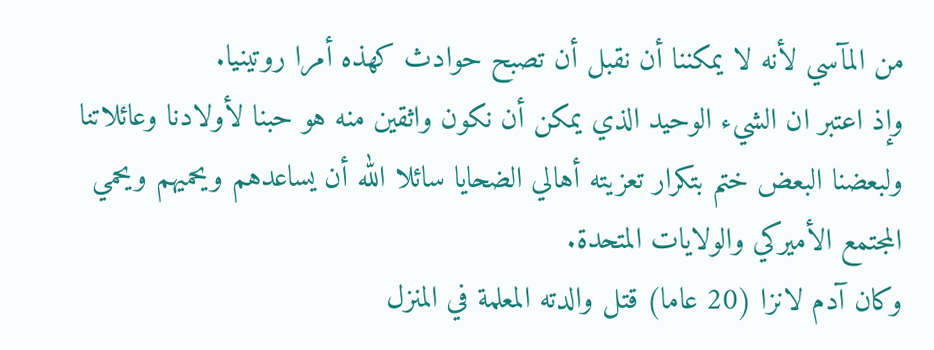من المآسي لأنه لا يمكننا أن نقبل أن تصبح حوادث كهذه أمرا روتينيا.
وإذ اعتبر ان الشيء الوحيد الذي يمكن أن نكون واثقين منه هو حبنا لأولادنا وعائلاتنا ولبعضنا البعض ختم بتكرار تعزيته أهالي الضحايا سائلا الله أن يساعدهم ويحميهم ويحمي المجتمع الأميركي والولايات المتحدة.
وكان آدم لانزا (20 عاما) قتل والدته المعلمة في المنزل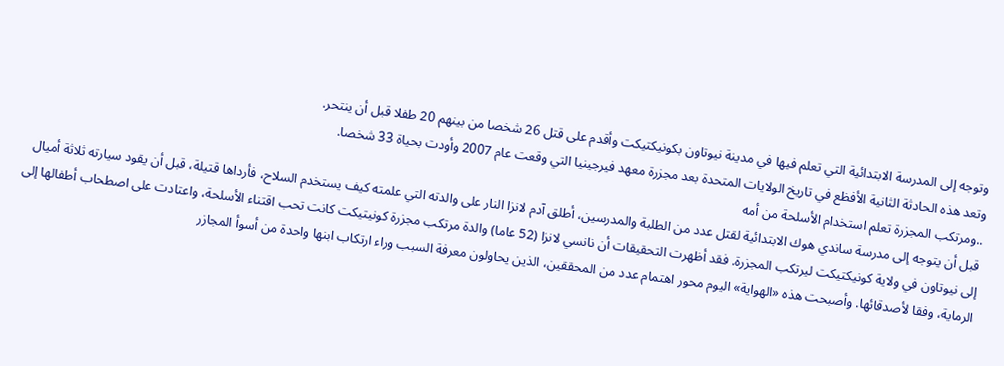وتوجه إلى المدرسة الابتدائية التي تعلم فيها في مدينة نيوتاون بكونيكتيكت وأقدم على قتل 26 شخصا من بينهم 20 طفلا قبل أن ينتحر.
وتعد هذه الحادثة الثانية الأفظع في تاريخ الولايات المتحدة بعد مجزرة معهد فيرجينيا التي وقعت عام 2007 وأودت بحياة 33 شخصا.
..ومرتكب المجزرة تعلم استخدام الأسلحة من أمه
قبل أن يتوجه إلى مدرسة ساندي هوك الابتدائية لقتل عدد من الطلبة والمدرسين، أطلق آدم لانزا النار على والدته التي علمته كيف يستخدم السلاح، فأرداها قتيلة، قبل أن يقود سيارته ثلاثة أميال إلى نيوتاون في ولاية كونيكتيكت ليرتكب المجزرة. فقد أظهرت التحقيقات أن نانسي لانزا (52 عاما) والدة مرتكب مجزرة كونيتيكت كانت تحب اقتناء الأسلحة، واعتادت على اصطحاب أطفالها إلى الرماية، وفقا لأصدقائها. وأصبحت هذه «الهواية» اليوم محور اهتمام عدد من المحققين، الذين يحاولون معرفة السبب وراء ارتكاب ابنها واحدة من أسوأ المجازر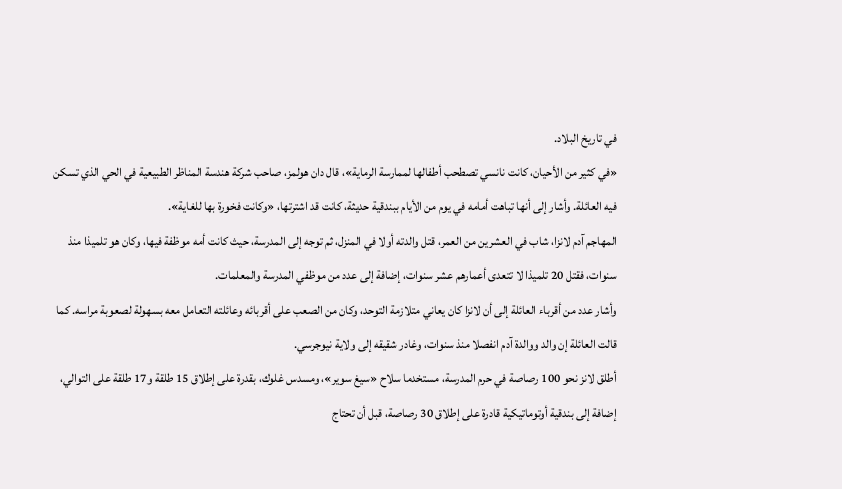في تاريخ البلاد.
«في كثير من الأحيان، كانت نانسي تصطحب أطفالها لممارسة الرماية»، قال دان هولمز، صاحب شركة هندسة المناظر الطبيعية في الحي الذي تسكن فيه العائلة. وأشار إلى أنها تباهت أمامه في يوم من الأيام ببندقية حديثة، كانت قد اشترتها، «وكانت فخورة بها للغاية».
المهاجم آدم لانزا، شاب في العشرين من العمر، قتل والدته أولا في المنزل، ثم توجه إلى المدرسة، حيث كانت أمه موظفة فيها، وكان هو تلميذا منذ سنوات، فقتل 20 تلميذا لا تتعدى أعمارهم عشر سنوات، إضافة إلى عدد من موظفي المدرسة والمعلمات.
وأشار عدد من أقرباء العائلة إلى أن لانزا كان يعاني متلازمة التوحد، وكان من الصعب على أقربائه وعائلته التعامل معه بسهولة لصعوبة مراسه. كما قالت العائلة إن والد ووالدة آدم انفصلا منذ سنوات، وغادر شقيقه إلى ولاية نيوجرسي.
أطلق لانز نحو 100 رصاصة في حرم المدرسة، مستخدما سلاح «سيغ سوير»، ومسدس غلوك، بقدرة على إطلاق 15 طلقة و17 طلقة على التوالي، إضافة إلى بندقية أوتوماتيكية قادرة على إطلاق 30 رصاصة، قبل أن تحتاج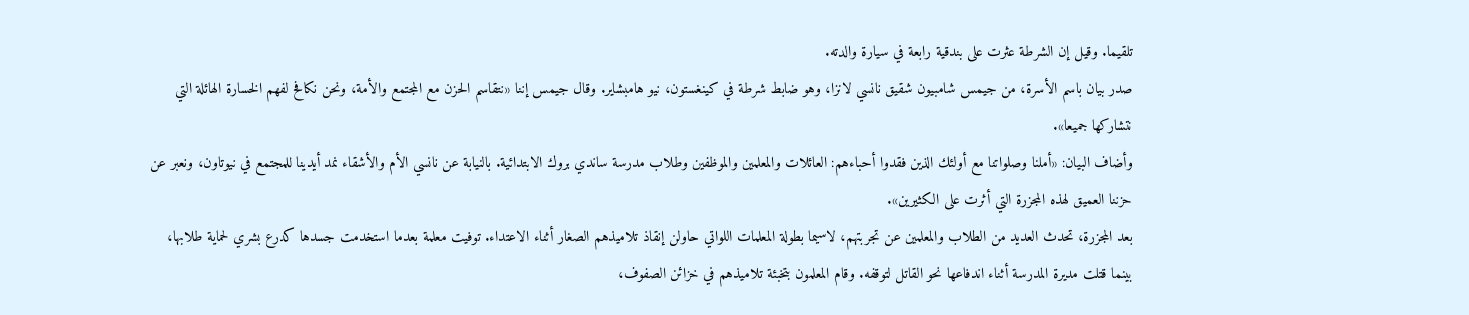تلقيما. وقيل إن الشرطة عثرت على بندقية رابعة في سيارة والدته.
صدر بيان باسم الأسرة، من جيمس شامبيون شقيق نانسي لانزا، وهو ضابط شرطة في كينغستون، نيو هامبشاير. وقال جيمس إننا «نتقاسم الحزن مع المجتمع والأمة، ونحن نكافح لفهم الخسارة الهائلة التي نتشاركها جميعا».
وأضاف البيان: «أملنا وصلواتنا مع أولئك الذين فقدوا أحباءهم: العائلات والمعلمين والموظفين وطلاب مدرسة ساندي بروك الابتدائية. بالنيابة عن نانسي الأم والأشقاء نمد أيدينا للمجتمع في نيوتاون، ونعبر عن حزننا العميق لهذه المجزرة التي أثرت على الكثيرين».
بعد المجزرة، تحدث العديد من الطلاب والمعلمين عن تجربتهم، لاسيما بطولة المعلمات اللواتي حاولن إنقاذ تلاميذهم الصغار أثناء الاعتداء. توفيت معلمة بعدما استخدمت جسدها كدرع بشري لحماية طلابها، بينما قتلت مديرة المدرسة أثناء اندفاعها نحو القاتل لتوقفه. وقام المعلمون بتخبئة تلاميذهم في خزائن الصفوف،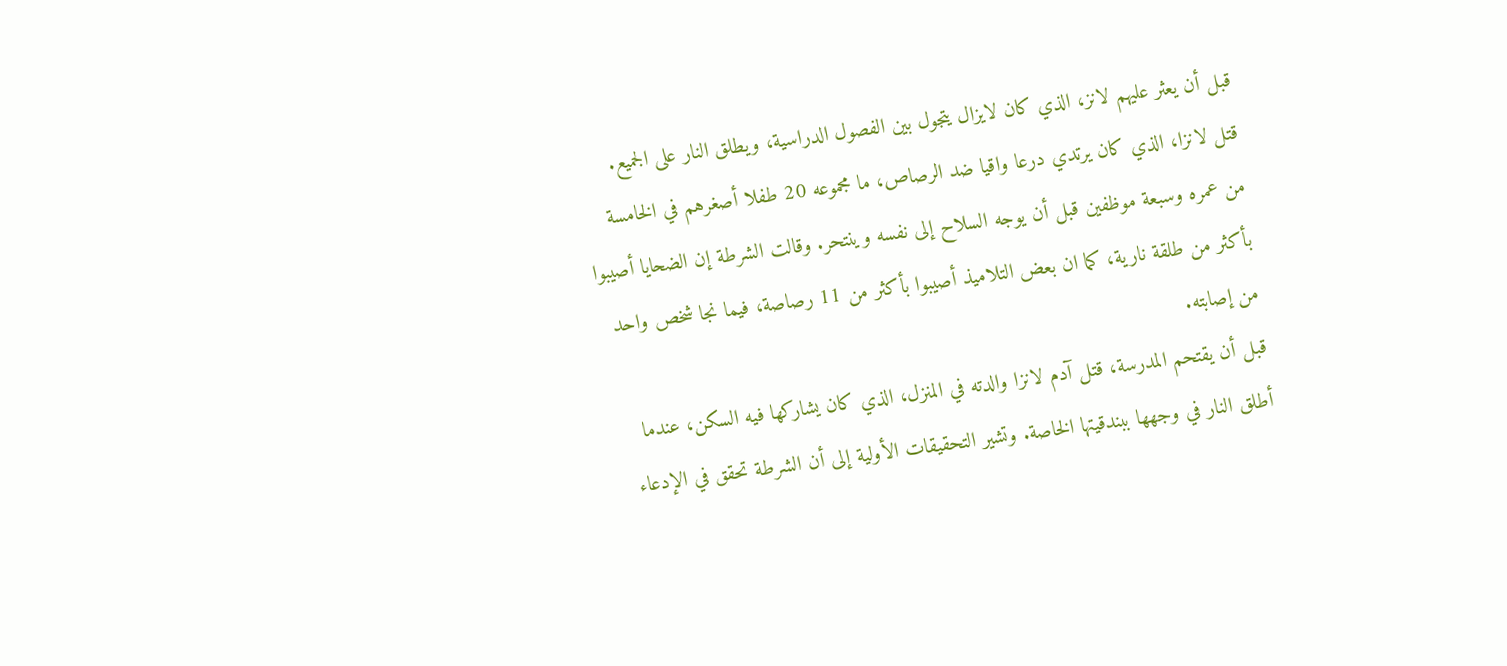قبل أن يعثر عليهم لانز، الذي كان لايزال يتجول بين الفصول الدراسية، ويطلق النار على الجميع.
قتل لانزا، الذي كان يرتدي درعا واقيا ضد الرصاص، ما مجموعه 20 طفلا أصغرهم في الخامسة من عمره وسبعة موظفين قبل أن يوجه السلاح إلى نفسه وينتحر. وقالت الشرطة إن الضحايا أصيبوا بأكثر من طلقة نارية، كما ان بعض التلاميذ أصيبوا بأكثر من 11 رصاصة، فيما نجا شخص واحد من إصابته.
قبل أن يقتحم المدرسة، قتل آدم لانزا والدته في المنزل، الذي كان يشاركها فيه السكن، عندما أطلق النار في وجهها ببندقيتها الخاصة. وتشير التحقيقات الأولية إلى أن الشرطة تحقق في الإدعاء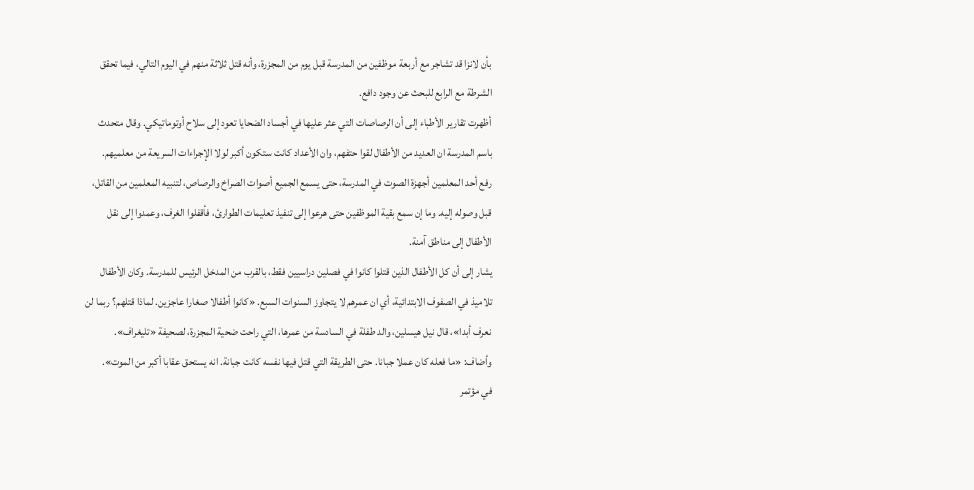بأن لانزا قد تشاجر مع أربعة موظفين من المدرسة قبل يوم من المجزرة، وأنه قتل ثلاثة منهم في اليوم التالي، فيما تحقق الشرطة مع الرابع للبحث عن وجود دافع.
أظهرت تقارير الأطباء إلى أن الرصاصات التي عثر عليها في أجساد الضحايا تعود إلى سلاح أوتوماتيكي. وقال متحدث باسم المدرسة ان العديد من الأطفال لقوا حتفهم، وان الأعداد كانت ستكون أكبر لولا الإجراءات السريعة من معلميهم.
رفع أحد المعلمين أجهزة الصوت في المدرسة، حتى يسمع الجميع أصوات الصراخ والرصاص، لتنبيه المعلمين من القاتل، قبل وصوله إليه. وما إن سمع بقية الموظفين حتى هرعوا إلى تنفيذ تعليمات الطوارئ، فأقفلوا الغرف، وعمدوا إلى نقل الأطفال إلى مناطق آمنة.
يشار إلى أن كل الأطفال الذين قتلوا كانوا في فصلين دراسيين فقط، بالقرب من المدخل الرئيس للمدرسة. وكان الأطفال تلاميذ في الصفوف الابتدائية، أي ان عمرهم لا يتجاوز السنوات السبع. «كانوا أطفالا صغارا عاجزين. لماذا قتلهم؟ ربما لن نعرف أبدا»، قال نيل هيسلين، والد طفلة في السادسة من عمرها، التي راحت ضحية المجزرة، لصحيفة «تليغراف».
وأضاف: «ما فعله كان عملا جبانا. حتى الطريقة التي قتل فيها نفسه كانت جبانة. انه يستحق عقابا أكبر من الموت».
في مؤتمر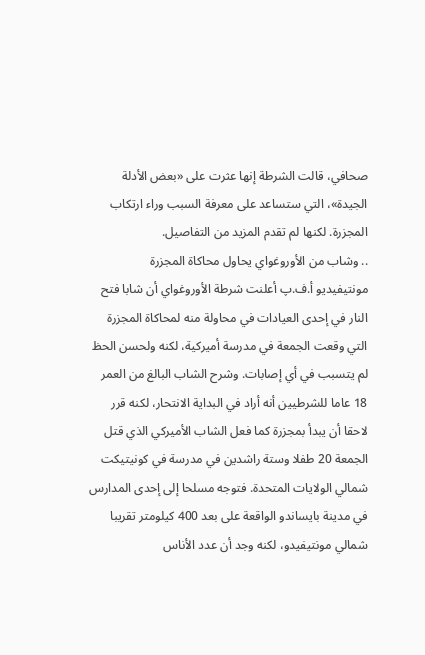صحافي، قالت الشرطة إنها عثرت على «بعض الأدلة الجيدة»، التي ستساعد على معرفة السبب وراء ارتكاب المجزرة. لكنها لم تقدم المزيد من التفاصيل.
.. وشاب من الأوروغواي يحاول محاكاة المجزرة
مونتيفيديو أ.ف.پ أعلنت شرطة الأوروغواي أن شابا فتح النار في إحدى العيادات في محاولة منه لمحاكاة المجزرة التي وقعت الجمعة في مدرسة أميركية، لكنه ولحسن الحظ لم يتسبب في أي إصابات. وشرح الشاب البالغ من العمر 18 عاما للشرطيين أنه أراد في البداية الانتحار، لكنه قرر لاحقا أن يبدأ بمجزرة كما فعل الشاب الأميركي الذي قتل الجمعة 20 طفلا وستة راشدين في مدرسة في كونيتيكت شمالي الولايات المتحدة. فتوجه مسلحا إلى إحدى المدارس في مدينة بايساندو الواقعة على بعد 400 كيلومتر تقريبا شمالي مونتيفيدو، لكنه وجد أن عدد الأناس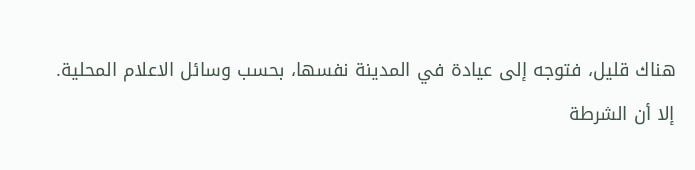هناك قليل، فتوجه إلى عيادة في المدينة نفسها، بحسب وسائل الاعلام المحلية.
إلا أن الشرطة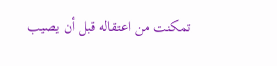تمكنت من اعتقاله قبل أن يصيب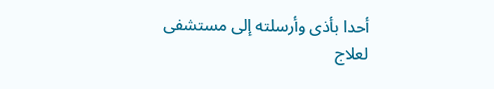أحدا بأذى وأرسلته إلى مستشفى لعلاج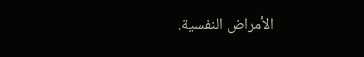الأمراض النفسية.